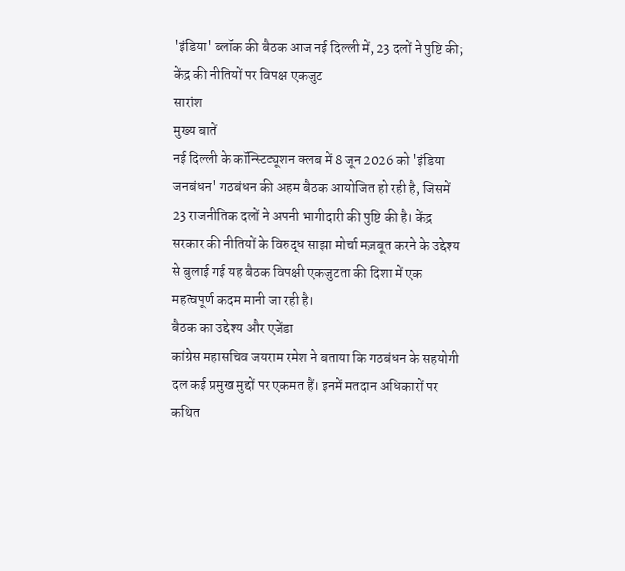'इंडिया' ब्लॉक की बैठक आज नई दिल्ली में, 23 दलों ने पुष्टि की; केंद्र की नीतियों पर विपक्ष एकजुट
सारांश
मुख्य बातें
नई दिल्ली के कॉन्स्टिट्यूशन क्लब में 8 जून 2026 को 'इंडिया जनबंधन' गठबंधन की अहम बैठक आयोजित हो रही है, जिसमें 23 राजनीतिक दलों ने अपनी भागीदारी की पुष्टि की है। केंद्र सरकार की नीतियों के विरुद्ध साझा मोर्चा मज़बूत करने के उद्देश्य से बुलाई गई यह बैठक विपक्षी एकजुटता की दिशा में एक महत्वपूर्ण कदम मानी जा रही है।
बैठक का उद्देश्य और एजेंडा
कांग्रेस महासचिव जयराम रमेश ने बताया कि गठबंधन के सहयोगी दल कई प्रमुख मुद्दों पर एकमत हैं। इनमें मतदान अधिकारों पर कथित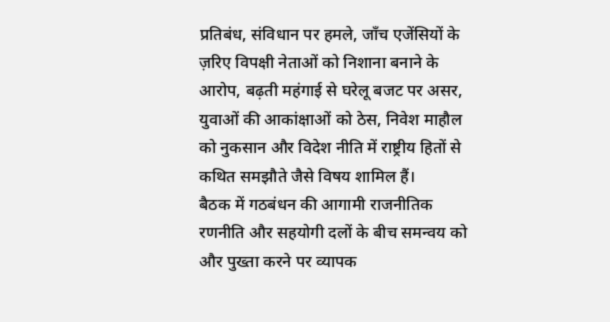प्रतिबंध, संविधान पर हमले, जाँच एजेंसियों के ज़रिए विपक्षी नेताओं को निशाना बनाने के आरोप, बढ़ती महंगाई से घरेलू बजट पर असर, युवाओं की आकांक्षाओं को ठेस, निवेश माहौल को नुकसान और विदेश नीति में राष्ट्रीय हितों से कथित समझौते जैसे विषय शामिल हैं।
बैठक में गठबंधन की आगामी राजनीतिक रणनीति और सहयोगी दलों के बीच समन्वय को और पुख्ता करने पर व्यापक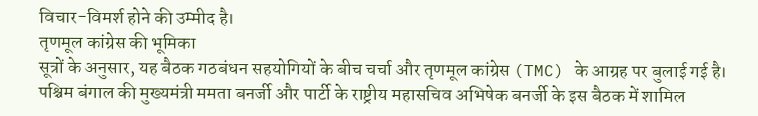विचार-विमर्श होने की उम्मीद है।
तृणमूल कांग्रेस की भूमिका
सूत्रों के अनुसार, यह बैठक गठबंधन सहयोगियों के बीच चर्चा और तृणमूल कांग्रेस (TMC) के आग्रह पर बुलाई गई है। पश्चिम बंगाल की मुख्यमंत्री ममता बनर्जी और पार्टी के राष्ट्रीय महासचिव अभिषेक बनर्जी के इस बैठक में शामिल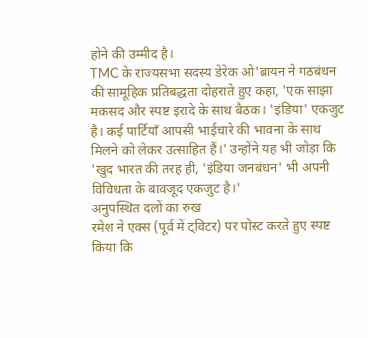होने की उम्मीद है।
TMC के राज्यसभा सदस्य डेरेक ओ'ब्रायन ने गठबंधन की सामूहिक प्रतिबद्धता दोहराते हुए कहा, 'एक साझा मकसद और स्पष्ट इरादे के साथ बैठक। 'इंडिया' एकजुट है। कई पार्टियाँ आपसी भाईचारे की भावना के साथ मिलने को लेकर उत्साहित हैं।' उन्होंने यह भी जोड़ा कि 'खुद भारत की तरह ही, 'इंडिया जनबंधन' भी अपनी विविधता के बावजूद एकजुट है।'
अनुपस्थित दलों का रुख
रमेश ने एक्स (पूर्व में ट्विटर) पर पोस्ट करते हुए स्पष्ट किया कि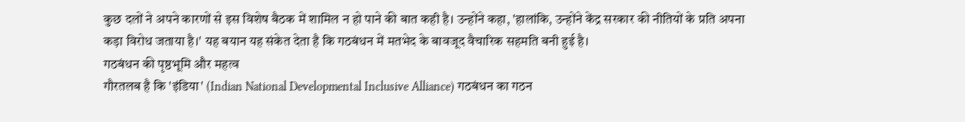कुछ दलों ने अपने कारणों से इस विशेष बैठक में शामिल न हो पाने की बात कही है। उन्होंने कहा, 'हालांकि, उन्होंने केंद्र सरकार की नीतियों के प्रति अपना कड़ा विरोध जताया है।' यह बयान यह संकेत देता है कि गठबंधन में मतभेद के बावजूद वैचारिक सहमति बनी हुई है।
गठबंधन की पृष्ठभूमि और महत्व
गौरतलब है कि 'इंडिया' (Indian National Developmental Inclusive Alliance) गठबंधन का गठन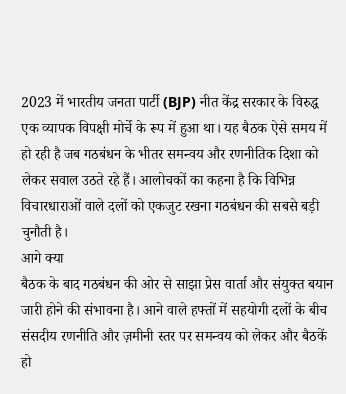2023 में भारतीय जनता पार्टी (BJP) नीत केंद्र सरकार के विरुद्ध एक व्यापक विपक्षी मोर्चे के रूप में हुआ था। यह बैठक ऐसे समय में हो रही है जब गठबंधन के भीतर समन्वय और रणनीतिक दिशा को लेकर सवाल उठते रहे हैं। आलोचकों का कहना है कि विभिन्न विचारधाराओं वाले दलों को एकजुट रखना गठबंधन की सबसे बड़ी चुनौती है।
आगे क्या
बैठक के बाद गठबंधन की ओर से साझा प्रेस वार्ता और संयुक्त बयान जारी होने की संभावना है। आने वाले हफ्तों में सहयोगी दलों के बीच संसदीय रणनीति और ज़मीनी स्तर पर समन्वय को लेकर और बैठकें हो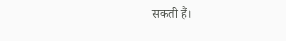सकती हैं।